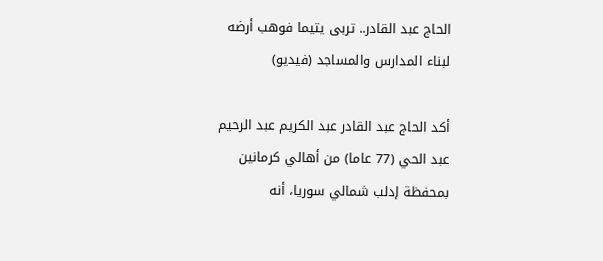الحاج عبد القادر.. تربى يتيما فوهب أرضه لبناء المدارس والمساجد (فيديو)

أكد الحاج عبد القادر عبد الكريم عبد الرحيم عبد الحي (77 عاما) من أهالي كرمانين بمحفظة إدلب شمالي سوريا، أنه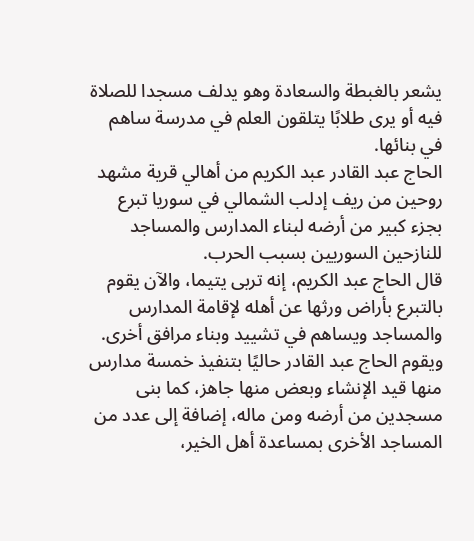يشعر بالغبطة والسعادة وهو يدلف مسجدا للصلاة فيه أو يرى طلابًا يتلقون العلم في مدرسة ساهم في بنائها.
الحاج عبد القادر عبد الكريم من أهالي قرية مشهد روحين من ريف إدلب الشمالي في سوريا تبرع بجزء كبير من أرضه لبناء المدارس والمساجد للنازحين السوريين بسبب الحرب.
قال الحاج عبد الكريم، إنه تربى يتيما، والآن يقوم بالتبرع بأراض ورثها عن أهله لإقامة المدارس والمساجد ويساهم في تشييد وبناء مرافق أخرى.
ويقوم الحاج عبد القادر حاليًا بتنفيذ خمسة مدارس منها قيد الإنشاء وبعض منها جاهز، كما بنى مسجدين من أرضه ومن ماله، إضافة إلى عدد من المساجد الأخرى بمساعدة أهل الخير،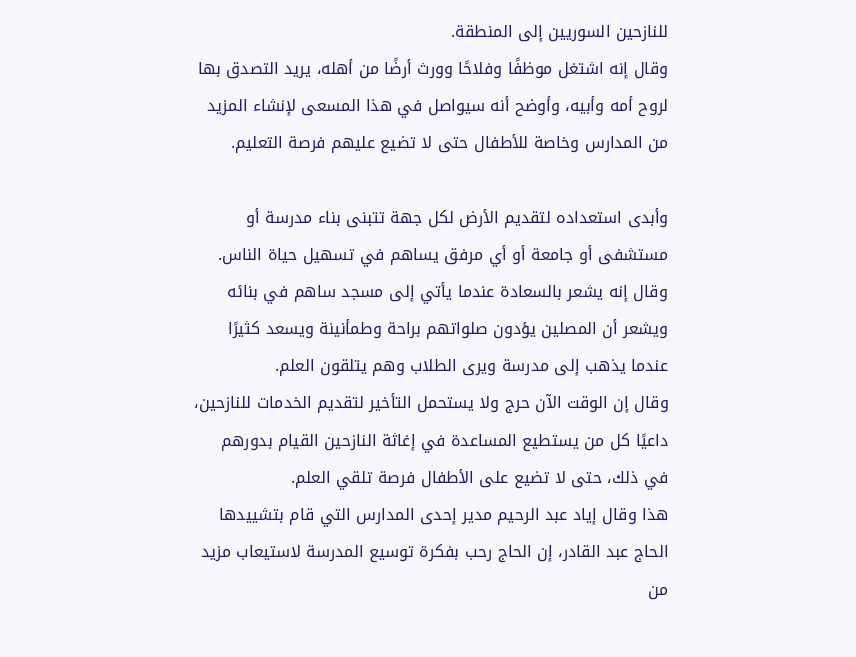للنازحين السوريين إلى المنطقة.
وقال إنه اشتغل موظفًا وفلاحًا وورث أرضًا من أهله، يريد التصدق بها لروح أمه وأبيه، وأوضح أنه سيواصل في هذا المسعى لإنشاء المزيد من المدارس وخاصة للأطفال حتى لا تضيع عليهم فرصة التعليم.

وأبدى استعداده لتقديم الأرض لكل جهة تتبنى بناء مدرسة أو مستشفى أو جامعة أو أي مرفق يساهم في تسهيل حياة الناس.
وقال إنه يشعر بالسعادة عندما يأتي إلى مسجد ساهم في بنائه ويشعر أن المصلين يؤدون صلواتهم براحة وطمأنينة ويسعد كثيرًا عندما يذهب إلى مدرسة ويرى الطلاب وهم يتلقون العلم.
وقال إن الوقت الآن حرج ولا يستحمل التأخير لتقديم الخدمات للنازحين، داعيًا كل من يستطيع المساعدة في إغاثة النازحين القيام بدورهم في ذلك، حتى لا تضيع على الأطفال فرصة تلقي العلم.
هذا وقال إياد عبد الرحيم مدير إحدى المدارس التي قام بتشييدها الحاج عبد القادر، إن الحاج رحب بفكرة توسيع المدرسة لاستيعاب مزيد من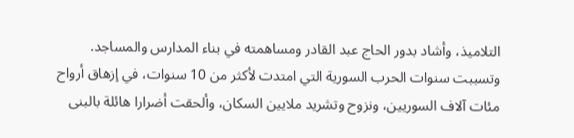التلاميذ، وأشاد بدور الحاج عبد القادر ومساهمته في بناء المدارس والمساجد.
وتسببت سنوات الحرب السورية التي امتدت لأكثر من 10 سنوات، في إزهاق أرواح مئات آلاف السوريين، ونزوح وتشريد ملايين السكان، وألحقت أضرارا هائلة بالبنى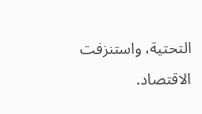التحتية، واستنزفت الاقتصاد.